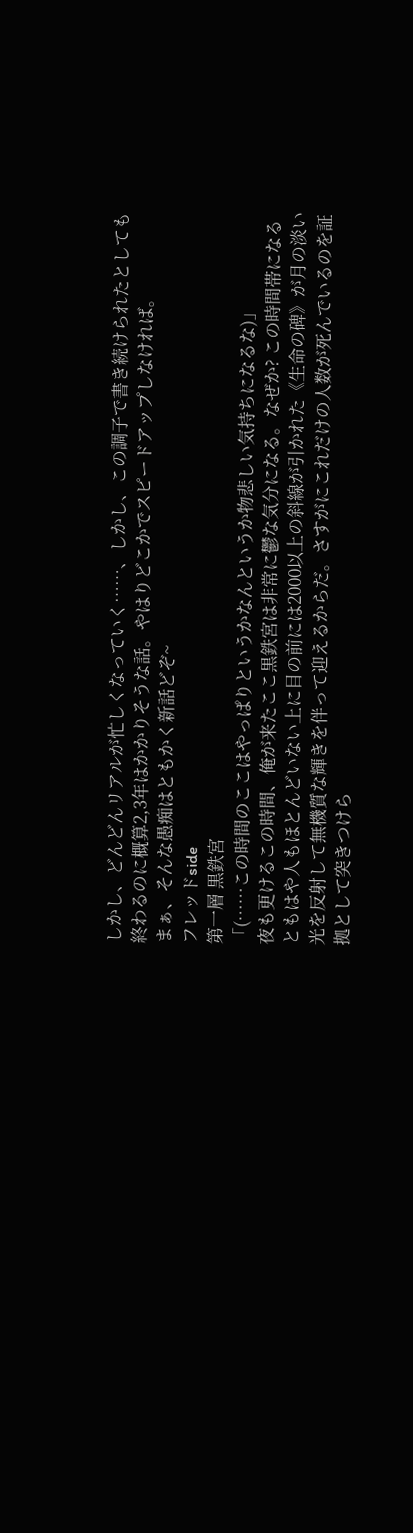しかし、どんどんリアルが忙しくなっていく……、しかし、この調子で書き続けられたとしても終わるのに概算2,3年はかかりそうな話。やはりどこかでスピードアップしなければ。
まぁ、そんな愚痴はともかく新話どぞ~
フレッドside
第一層 黒鉄宮
「(……この時間のここはやっぱりというかなんというか物悲しい気持ちになるな)」
夜も更けるこの時間、俺が来たここ黒鉄宮は非常に鬱な気分になる。なぜか? この時間帯になるともはや人もほとんどいない上に目の前には2000以上の斜線が引かれた《生命の碑》が月の淡い光を反射して無機質な輝きを伴って迎えるからだ。さすがにこれだけの人数が死んでいるのを証拠として突きつけら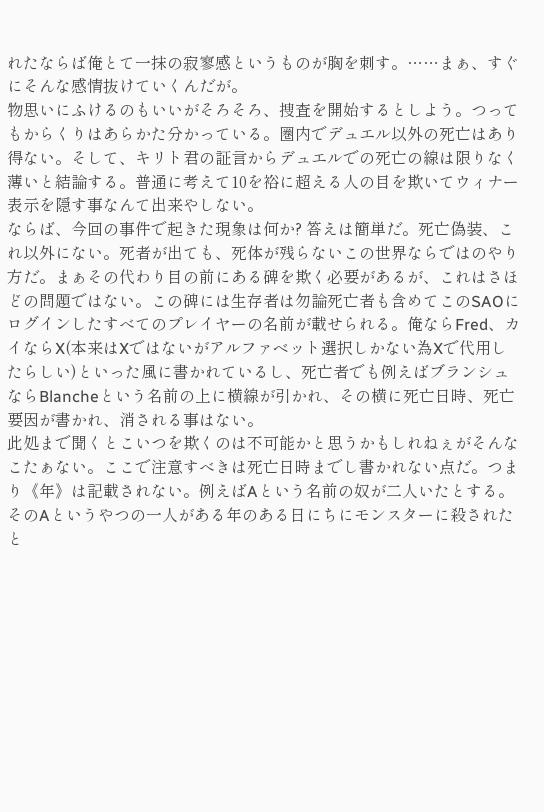れたならば俺とて一抹の寂寥感というものが胸を刺す。……まぁ、すぐにそんな感情抜けていくんだが。
物思いにふけるのもいいがそろそろ、捜査を開始するとしよう。つってもからくりはあらかた分かっている。圏内でデュエル以外の死亡はあり得ない。そして、キリト君の証言からデュエルでの死亡の線は限りなく薄いと結論する。普通に考えて10を裕に超える人の目を欺いてウィナー表示を隠す事なんて出来やしない。
ならば、今回の事件で起きた現象は何か? 答えは簡単だ。死亡偽装、これ以外にない。死者が出ても、死体が残らないこの世界ならではのやり方だ。まぁその代わり目の前にある碑を欺く必要があるが、これはさほどの問題ではない。この碑には生存者は勿論死亡者も含めてこのSAOにログインしたすべてのプレイヤーの名前が載せられる。俺ならFred、カイならX(本来はXではないがアルファベット選択しかない為Xで代用したらしい)といった風に書かれているし、死亡者でも例えばブランシュならBlancheという名前の上に横線が引かれ、その横に死亡日時、死亡要因が書かれ、消される事はない。
此処まで聞くとこいつを欺くのは不可能かと思うかもしれねぇがそんなこたぁない。ここで注意すべきは死亡日時までし書かれない点だ。つまり《年》は記載されない。例えばAという名前の奴が二人いたとする。そのAというやつの一人がある年のある日にちにモンスターに殺されたと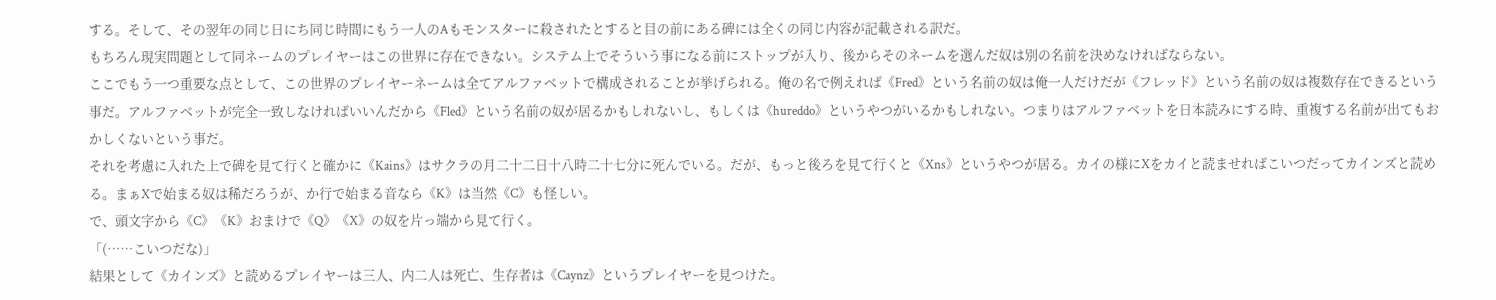する。そして、その翌年の同じ日にち同じ時間にもう一人のAもモンスターに殺されたとすると目の前にある碑には全くの同じ内容が記載される訳だ。
もちろん現実問題として同ネームのプレイヤーはこの世界に存在できない。システム上でそういう事になる前にストップが入り、後からそのネームを選んだ奴は別の名前を決めなければならない。
ここでもう一つ重要な点として、この世界のプレイヤーネームは全てアルファベットで構成されることが挙げられる。俺の名で例えれば《Fred》という名前の奴は俺一人だけだが《フレッド》という名前の奴は複数存在できるという事だ。アルファベットが完全一致しなければいいんだから《Fled》という名前の奴が居るかもしれないし、もしくは《hureddo》というやつがいるかもしれない。つまりはアルファベットを日本読みにする時、重複する名前が出てもおかしくないという事だ。
それを考慮に入れた上で碑を見て行くと確かに《Kains》はサクラの月二十二日十八時二十七分に死んでいる。だが、もっと後ろを見て行くと《Xns》というやつが居る。カイの様にXをカイと読ませればこいつだってカインズと読める。まぁXで始まる奴は稀だろうが、か行で始まる音なら《K》は当然《C》も怪しい。
で、頭文字から《C》《K》おまけで《Q》《X》の奴を片っ端から見て行く。
「(……こいつだな)」
結果として《カインズ》と読めるプレイヤーは三人、内二人は死亡、生存者は《Caynz》というプレイヤーを見つけた。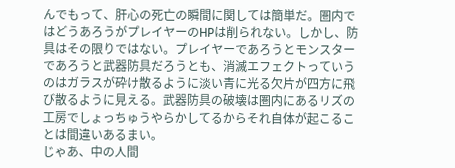んでもって、肝心の死亡の瞬間に関しては簡単だ。圏内ではどうあろうがプレイヤーのHPは削られない。しかし、防具はその限りではない。プレイヤーであろうとモンスターであろうと武器防具だろうとも、消滅エフェクトっていうのはガラスが砕け散るように淡い青に光る欠片が四方に飛び散るように見える。武器防具の破壊は圏内にあるリズの工房でしょっちゅうやらかしてるからそれ自体が起こることは間違いあるまい。
じゃあ、中の人間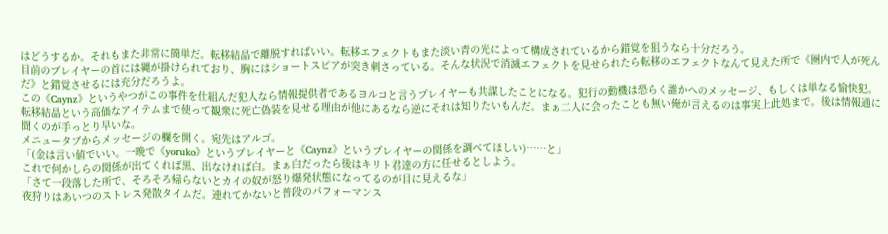はどうするか。それもまた非常に簡単だ。転移結晶で離脱すればいい。転移エフェクトもまた淡い青の光によって構成されているから錯覚を狙うなら十分だろう。
目前のプレイヤーの首には縄が掛けられており、胸にはショートスピアが突き刺さっている。そんな状況で消滅エフェクトを見せられたら転移のエフェクトなんて見えた所で《圏内で人が死んだ》と錯覚させるには充分だろうよ。
この《Caynz》というやつがこの事件を仕組んだ犯人なら情報提供者であるヨルコと言うプレイヤーも共謀したことになる。犯行の動機は恐らく誰かへのメッセージ、もしくは単なる愉快犯。転移結晶という高価なアイテムまで使って観衆に死亡偽装を見せる理由が他にあるなら逆にそれは知りたいもんだ。まぁ二人に会ったことも無い俺が言えるのは事実上此処まで。後は情報通に聞くのが手っとり早いな。
メニュータブからメッセージの欄を開く。宛先はアルゴ。
「(金は言い値でいい。一晩で《yoruko》というプレイヤーと《Caynz》というプレイヤーの関係を調べてほしい)……と」
これで何かしらの関係が出てくれば黒、出なければ白。まぁ白だったら後はキリト君達の方に任せるとしよう。
「さて一段落した所で、そろそろ帰らないとカイの奴が怒り爆発状態になってるのが目に見えるな」
夜狩りはあいつのストレス発散タイムだ。連れてかないと普段のパフォーマンス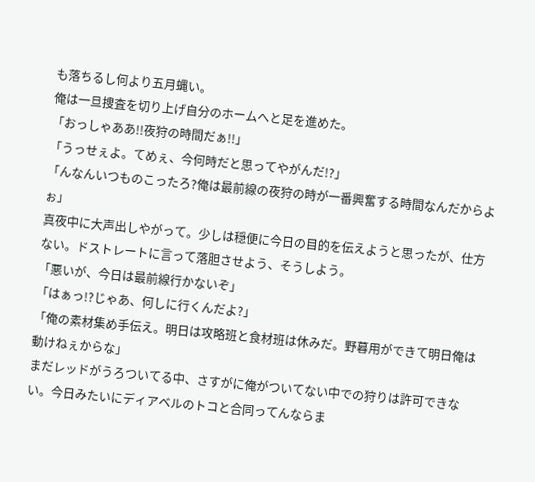も落ちるし何より五月蝿い。
俺は一旦捜査を切り上げ自分のホームへと足を進めた。
「おっしゃああ!!夜狩の時間だぁ!!」
「うっせぇよ。てめぇ、今何時だと思ってやがんだ!?」
「んなんいつものこったろ?俺は最前線の夜狩の時が一番興奮する時間なんだからよぉ」
真夜中に大声出しやがって。少しは穏便に今日の目的を伝えようと思ったが、仕方ない。ドストレートに言って落胆させよう、そうしよう。
「悪いが、今日は最前線行かないぞ」
「はぁっ!?じゃあ、何しに行くんだよ?」
「俺の素材集め手伝え。明日は攻略班と食材班は休みだ。野暮用ができて明日俺は動けねぇからな」
まだレッドがうろついてる中、さすがに俺がついてない中での狩りは許可できない。今日みたいにディアベルのトコと合同ってんならま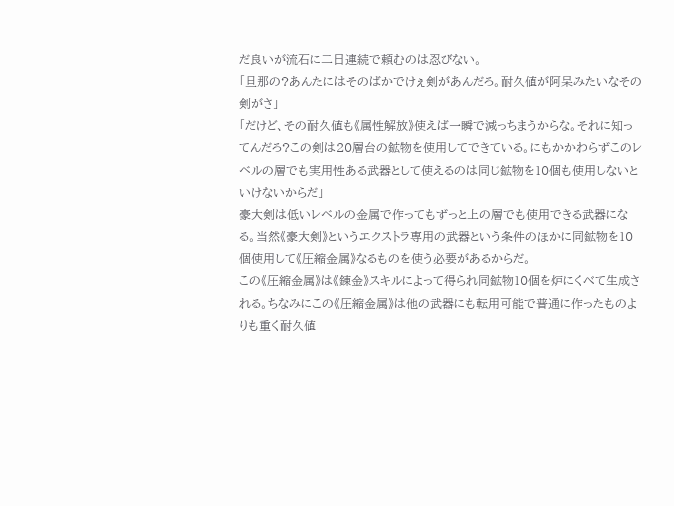だ良いが流石に二日連続で頼むのは忍びない。
「旦那の?あんたにはそのばかでけぇ剣があんだろ。耐久値が阿呆みたいなその剣がさ」
「だけど、その耐久値も《属性解放》使えば一瞬で減っちまうからな。それに知ってんだろ?この剣は20層台の鉱物を使用してできている。にもかかわらずこのレベルの層でも実用性ある武器として使えるのは同じ鉱物を10個も使用しないといけないからだ」
豪大剣は低いレベルの金属で作ってもずっと上の層でも使用できる武器になる。当然《豪大剣》というエクストラ専用の武器という条件のほかに同鉱物を10個使用して《圧縮金属》なるものを使う必要があるからだ。
この《圧縮金属》は《錬金》スキルによって得られ同鉱物10個を炉にくべて生成される。ちなみにこの《圧縮金属》は他の武器にも転用可能で普通に作ったものよりも重く耐久値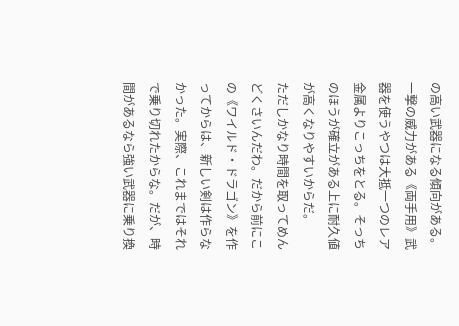の高い武器になる傾向がある。一撃の威力がある《両手用》武器を使うやつは大抵一つのレア金属よりこっちをとる。そっちのほうが確立がある上に耐久値が高くなりやすいからだ。
ただしかなり時間を取ってめんどくさいんだわ。だから前にこの《ワイルド・ドラゴン》を作ってからは、新しい剣は作らなかった。実際、これまではそれで乗り切れたからな。だが、時間があるなら強い武器に乗り換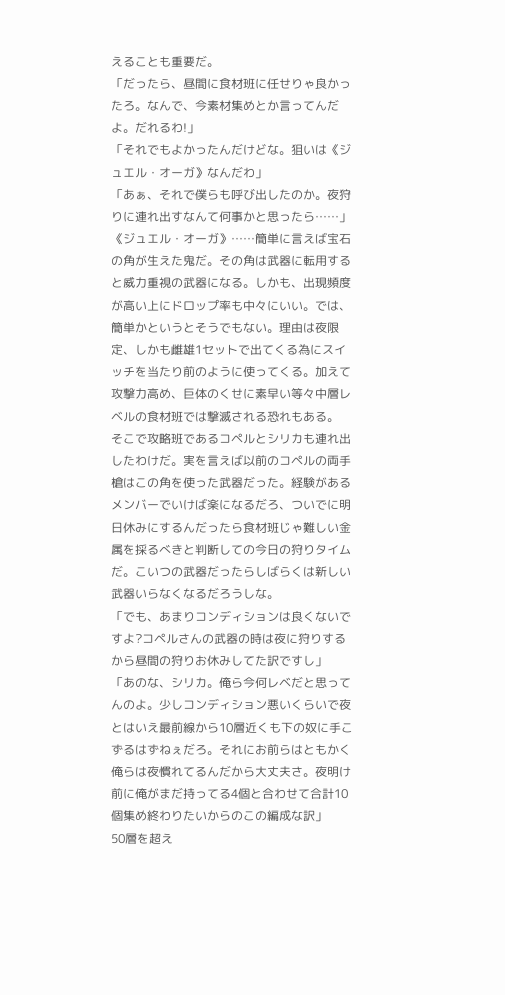えることも重要だ。
「だったら、昼間に食材班に任せりゃ良かったろ。なんで、今素材集めとか言ってんだよ。だれるわ!」
「それでもよかったんだけどな。狙いは《ジュエル・オーガ》なんだわ」
「あぁ、それで僕らも呼び出したのか。夜狩りに連れ出すなんて何事かと思ったら……」
《ジュエル・オーガ》……簡単に言えば宝石の角が生えた鬼だ。その角は武器に転用すると威力重視の武器になる。しかも、出現頻度が高い上にドロップ率も中々にいい。では、簡単かというとそうでもない。理由は夜限定、しかも雌雄1セットで出てくる為にスイッチを当たり前のように使ってくる。加えて攻撃力高め、巨体のくせに素早い等々中層レベルの食材班では撃滅される恐れもある。
そこで攻略班であるコペルとシリカも連れ出したわけだ。実を言えば以前のコペルの両手槍はこの角を使った武器だった。経験があるメンバーでいけば楽になるだろ、ついでに明日休みにするんだったら食材班じゃ難しい金属を採るべきと判断しての今日の狩りタイムだ。こいつの武器だったらしばらくは新しい武器いらなくなるだろうしな。
「でも、あまりコンディションは良くないですよ?コペルさんの武器の時は夜に狩りするから昼間の狩りお休みしてた訳ですし」
「あのな、シリカ。俺ら今何レベだと思ってんのよ。少しコンディション悪いくらいで夜とはいえ最前線から10層近くも下の奴に手こずるはずねぇだろ。それにお前らはともかく俺らは夜慣れてるんだから大丈夫さ。夜明け前に俺がまだ持ってる4個と合わせて合計10個集め終わりたいからのこの編成な訳」
50層を超え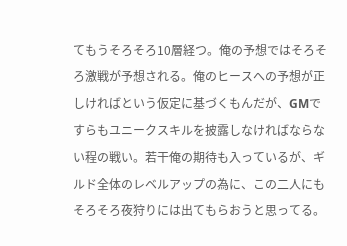てもうそろそろ10層経つ。俺の予想ではそろそろ激戦が予想される。俺のヒースへの予想が正しければという仮定に基づくもんだが、GMですらもユニークスキルを披露しなければならない程の戦い。若干俺の期待も入っているが、ギルド全体のレベルアップの為に、この二人にもそろそろ夜狩りには出てもらおうと思ってる。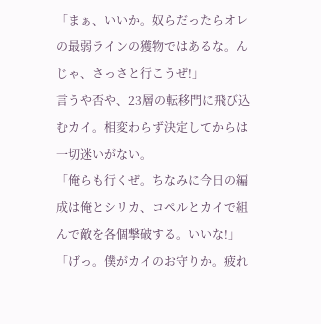「まぁ、いいか。奴らだったらオレの最弱ラインの獲物ではあるな。んじゃ、さっさと行こうぜ!」
言うや否や、23層の転移門に飛び込むカイ。相変わらず決定してからは一切迷いがない。
「俺らも行くぜ。ちなみに今日の編成は俺とシリカ、コペルとカイで組んで敵を各個撃破する。いいな!」
「げっ。僕がカイのお守りか。疲れ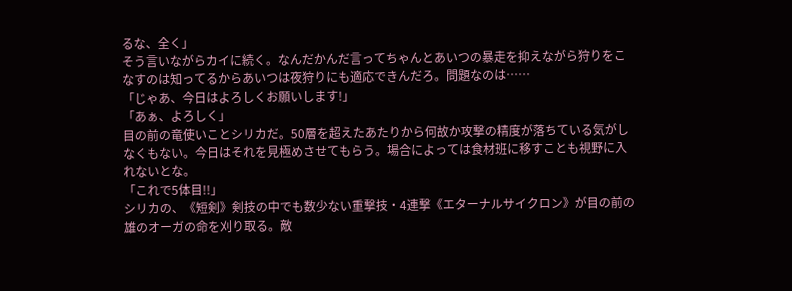るな、全く」
そう言いながらカイに続く。なんだかんだ言ってちゃんとあいつの暴走を抑えながら狩りをこなすのは知ってるからあいつは夜狩りにも適応できんだろ。問題なのは……
「じゃあ、今日はよろしくお願いします!」
「あぁ、よろしく」
目の前の竜使いことシリカだ。50層を超えたあたりから何故か攻撃の精度が落ちている気がしなくもない。今日はそれを見極めさせてもらう。場合によっては食材班に移すことも視野に入れないとな。
「これで5体目!!」
シリカの、《短剣》剣技の中でも数少ない重撃技・4連撃《エターナルサイクロン》が目の前の雄のオーガの命を刈り取る。敵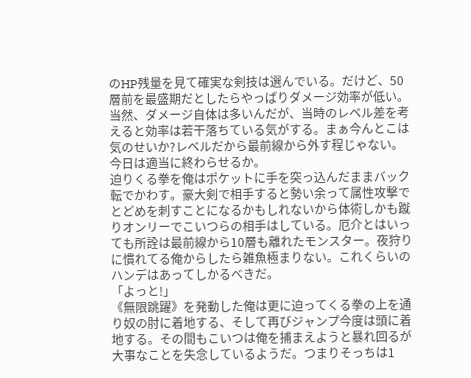のHP残量を見て確実な剣技は選んでいる。だけど、50層前を最盛期だとしたらやっぱりダメージ効率が低い。当然、ダメージ自体は多いんだが、当時のレベル差を考えると効率は若干落ちている気がする。まぁ今んとこは気のせいか?レベルだから最前線から外す程じゃない。今日は適当に終わらせるか。
迫りくる拳を俺はポケットに手を突っ込んだままバック転でかわす。豪大剣で相手すると勢い余って属性攻撃でとどめを刺すことになるかもしれないから体術しかも蹴りオンリーでこいつらの相手はしている。厄介とはいっても所詮は最前線から10層も離れたモンスター。夜狩りに慣れてる俺からしたら雑魚極まりない。これくらいのハンデはあってしかるべきだ。
「よっと!」
《無限跳躍》を発動した俺は更に迫ってくる拳の上を通り奴の肘に着地する、そして再びジャンプ今度は頭に着地する。その間もこいつは俺を捕まえようと暴れ回るが大事なことを失念しているようだ。つまりそっちは1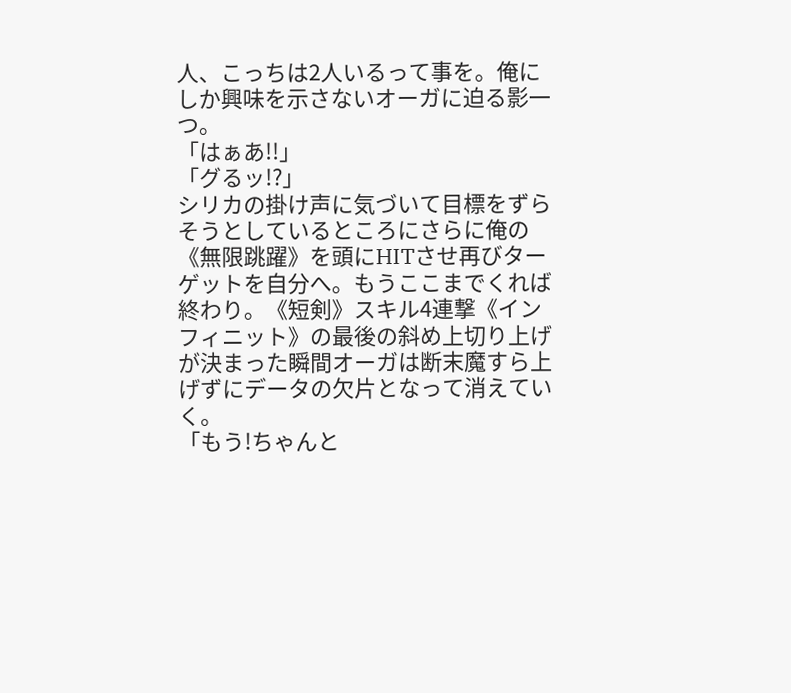人、こっちは2人いるって事を。俺にしか興味を示さないオーガに迫る影一つ。
「はぁあ!!」
「グるッ!?」
シリカの掛け声に気づいて目標をずらそうとしているところにさらに俺の《無限跳躍》を頭にHITさせ再びターゲットを自分へ。もうここまでくれば終わり。《短剣》スキル4連撃《インフィニット》の最後の斜め上切り上げが決まった瞬間オーガは断末魔すら上げずにデータの欠片となって消えていく。
「もう!ちゃんと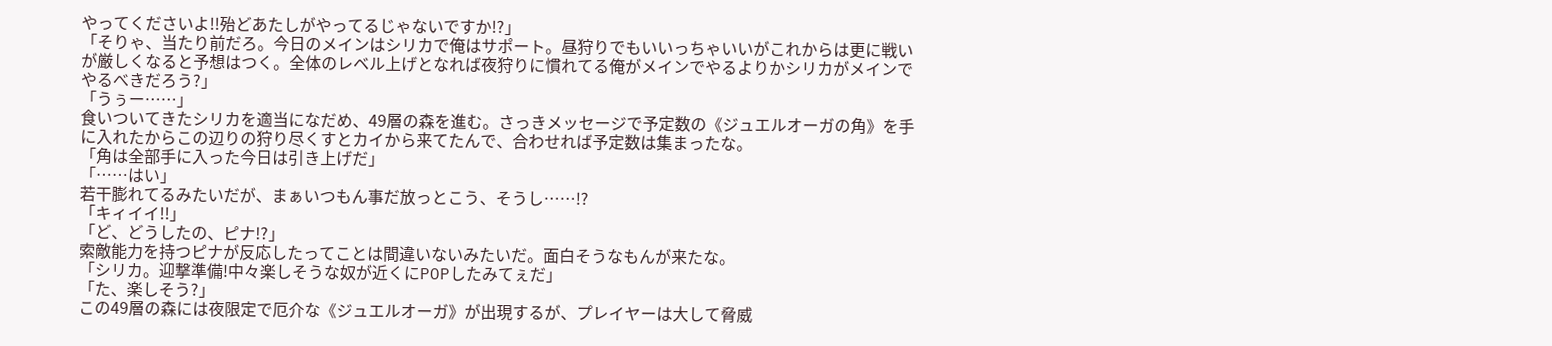やってくださいよ!!殆どあたしがやってるじゃないですか!?」
「そりゃ、当たり前だろ。今日のメインはシリカで俺はサポート。昼狩りでもいいっちゃいいがこれからは更に戦いが厳しくなると予想はつく。全体のレベル上げとなれば夜狩りに慣れてる俺がメインでやるよりかシリカがメインでやるべきだろう?」
「うぅー……」
食いついてきたシリカを適当になだめ、49層の森を進む。さっきメッセージで予定数の《ジュエルオーガの角》を手に入れたからこの辺りの狩り尽くすとカイから来てたんで、合わせれば予定数は集まったな。
「角は全部手に入った今日は引き上げだ」
「……はい」
若干膨れてるみたいだが、まぁいつもん事だ放っとこう、そうし……!?
「キィイイ!!」
「ど、どうしたの、ピナ!?」
索敵能力を持つピナが反応したってことは間違いないみたいだ。面白そうなもんが来たな。
「シリカ。迎撃準備!中々楽しそうな奴が近くにPOPしたみてぇだ」
「た、楽しそう?」
この49層の森には夜限定で厄介な《ジュエルオーガ》が出現するが、プレイヤーは大して脅威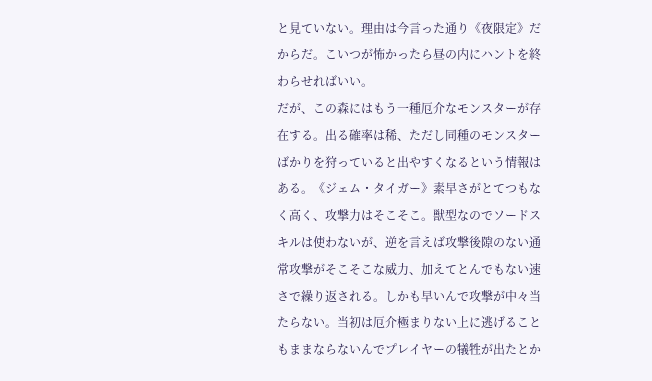と見ていない。理由は今言った通り《夜限定》だからだ。こいつが怖かったら昼の内にハントを終わらせればいい。
だが、この森にはもう一種厄介なモンスターが存在する。出る確率は稀、ただし同種のモンスターばかりを狩っていると出やすくなるという情報はある。《ジェム・タイガー》素早さがとてつもなく高く、攻撃力はそこそこ。獣型なのでソードスキルは使わないが、逆を言えば攻撃後隙のない通常攻撃がそこそこな威力、加えてとんでもない速さで繰り返される。しかも早いんで攻撃が中々当たらない。当初は厄介極まりない上に逃げることもままならないんでプレイヤーの犠牲が出たとか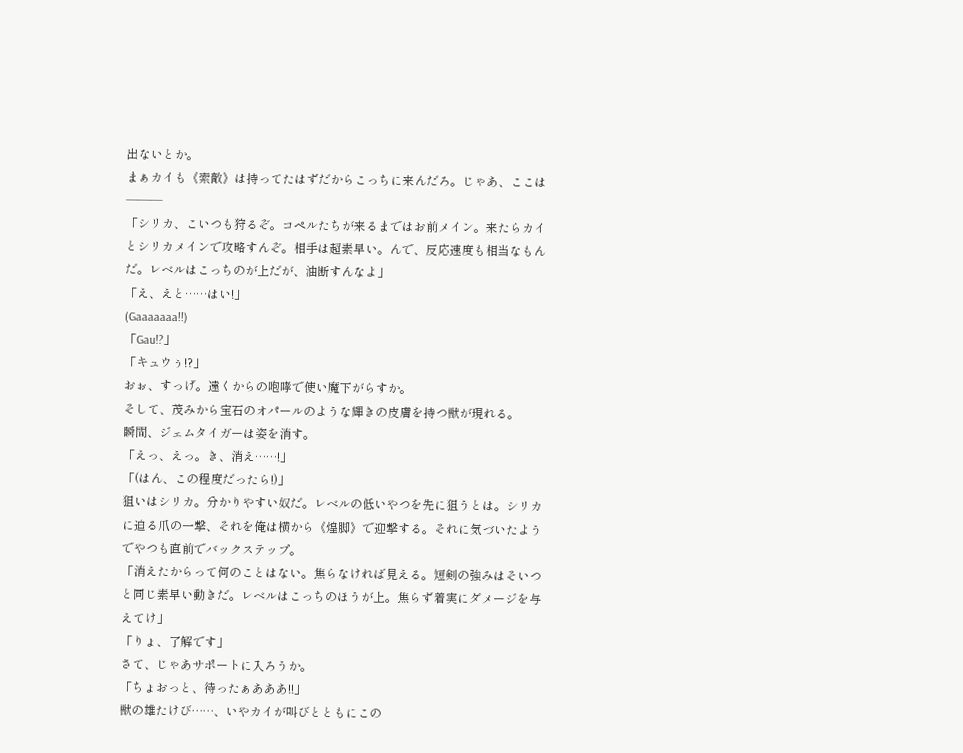出ないとか。
まぁカイも《索敵》は持ってたはずだからこっちに来んだろ。じゃあ、ここは―――
「シリカ、こいつも狩るぞ。コペルたちが来るまではお前メイン。来たらカイとシリカメインで攻略すんぞ。相手は超素早い。んで、反応速度も相当なもんだ。レベルはこっちのが上だが、油断すんなよ」
「え、えと……はい!」
(Gaaaaaaa!!)
「Gau!?」
「キュウぅ!?」
おぉ、すっげ。遠くからの咆哮で使い魔下がらすか。
そして、茂みから宝石のオパールのような輝きの皮膚を持つ獣が現れる。
瞬間、ジェムタイガーは姿を消す。
「えっ、えっ。き、消え……!」
「(はん、この程度だったら!)」
狙いはシリカ。分かりやすい奴だ。レベルの低いやつを先に狙うとは。シリカに迫る爪の一撃、それを俺は横から《煌脚》で迎撃する。それに気づいたようでやつも直前でバックステップ。
「消えたからって何のことはない。焦らなければ見える。短剣の強みはそいつと同じ素早い動きだ。レベルはこっちのほうが上。焦らず着実にダメージを与えてけ」
「りょ、了解です」
さて、じゃあサポートに入ろうか。
「ちょおっと、待ったぁあああ!!」
獣の雄たけび……、いやカイが叫びとともにこの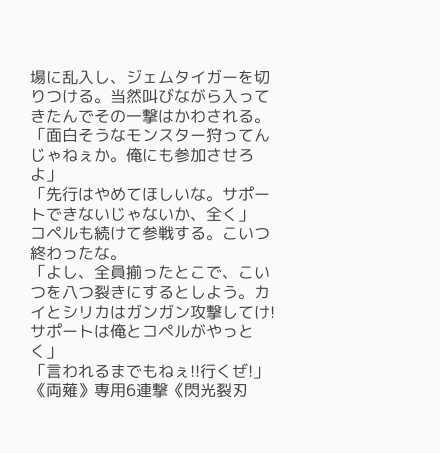場に乱入し、ジェムタイガーを切りつける。当然叫びながら入ってきたんでその一撃はかわされる。
「面白そうなモンスター狩ってんじゃねぇか。俺にも参加させろよ」
「先行はやめてほしいな。サポートできないじゃないか、全く」
コペルも続けて参戦する。こいつ終わったな。
「よし、全員揃ったとこで、こいつを八つ裂きにするとしよう。カイとシリカはガンガン攻撃してけ!サポートは俺とコペルがやっとく」
「言われるまでもねぇ!!行くぜ!」
《両薙》専用6連撃《閃光裂刃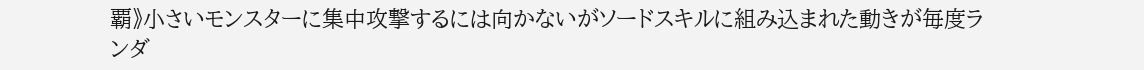覇》小さいモンスターに集中攻撃するには向かないがソードスキルに組み込まれた動きが毎度ランダ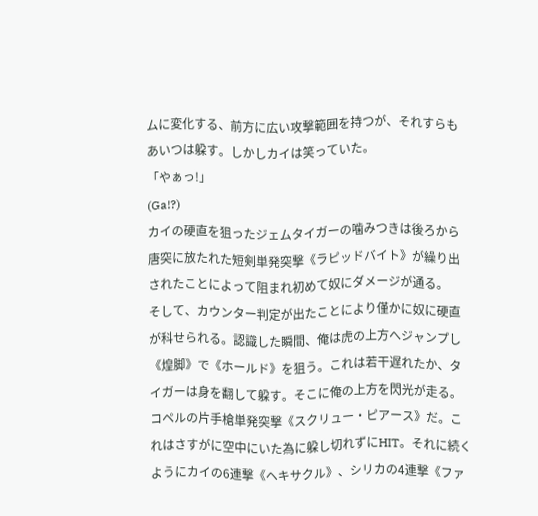ムに変化する、前方に広い攻撃範囲を持つが、それすらもあいつは躱す。しかしカイは笑っていた。
「やぁっ!」
(Ga!?)
カイの硬直を狙ったジェムタイガーの噛みつきは後ろから唐突に放たれた短剣単発突撃《ラピッドバイト》が繰り出されたことによって阻まれ初めて奴にダメージが通る。
そして、カウンター判定が出たことにより僅かに奴に硬直が科せられる。認識した瞬間、俺は虎の上方へジャンプし《煌脚》で《ホールド》を狙う。これは若干遅れたか、タイガーは身を翻して躱す。そこに俺の上方を閃光が走る。コペルの片手槍単発突撃《スクリュー・ピアース》だ。これはさすがに空中にいた為に躱し切れずにHIT。それに続くようにカイの6連撃《ヘキサクル》、シリカの4連撃《ファ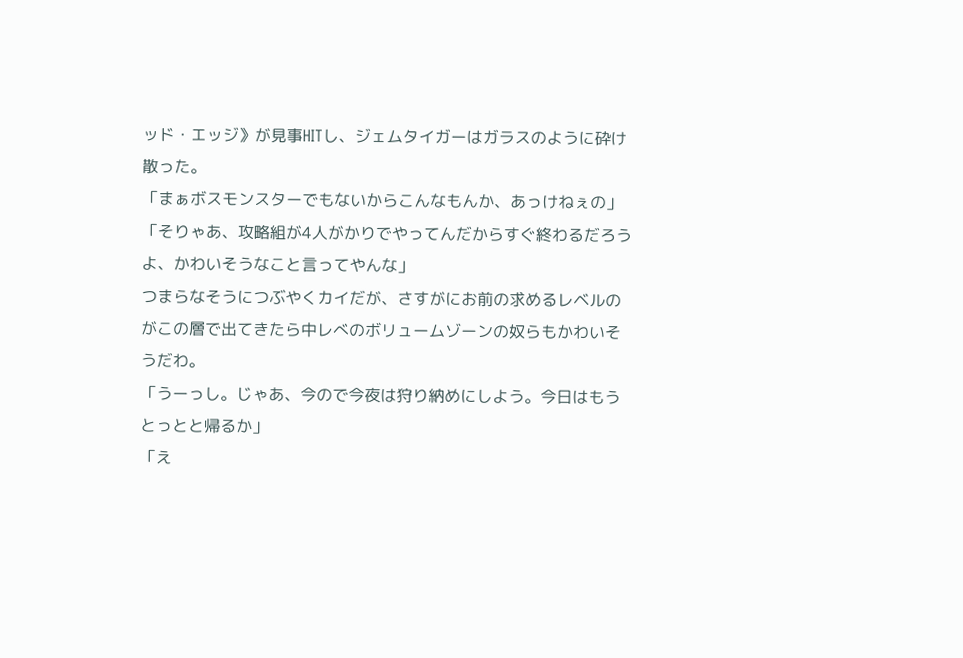ッド・エッジ》が見事HITし、ジェムタイガーはガラスのように砕け散った。
「まぁボスモンスターでもないからこんなもんか、あっけねぇの」
「そりゃあ、攻略組が4人がかりでやってんだからすぐ終わるだろうよ、かわいそうなこと言ってやんな」
つまらなそうにつぶやくカイだが、さすがにお前の求めるレベルのがこの層で出てきたら中レべのボリュームゾーンの奴らもかわいそうだわ。
「うーっし。じゃあ、今ので今夜は狩り納めにしよう。今日はもうとっとと帰るか」
「え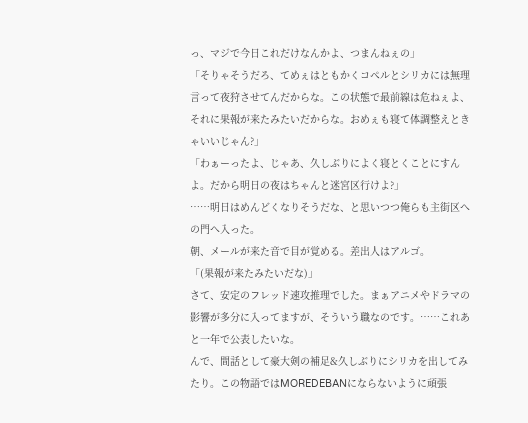っ、マジで今日これだけなんかよ、つまんねぇの」
「そりゃそうだろ、てめぇはともかくコペルとシリカには無理言って夜狩させてんだからな。この状態で最前線は危ねぇよ、それに果報が来たみたいだからな。おめぇも寝て体調整えときゃいいじゃん?」
「わぁーったよ、じゃあ、久しぶりによく寝とくことにすんよ。だから明日の夜はちゃんと迷宮区行けよ?」
……明日はめんどくなりそうだな、と思いつつ俺らも主街区への門へ入った。
朝、メールが来た音で目が覚める。差出人はアルゴ。
「(果報が来たみたいだな)」
さて、安定のフレッド速攻推理でした。まぁアニメやドラマの影響が多分に入ってますが、そういう職なのです。……これあと一年で公表したいな。
んで、間話として豪大剣の補足&久しぶりにシリカを出してみたり。この物語ではMOREDEBANにならないように頑張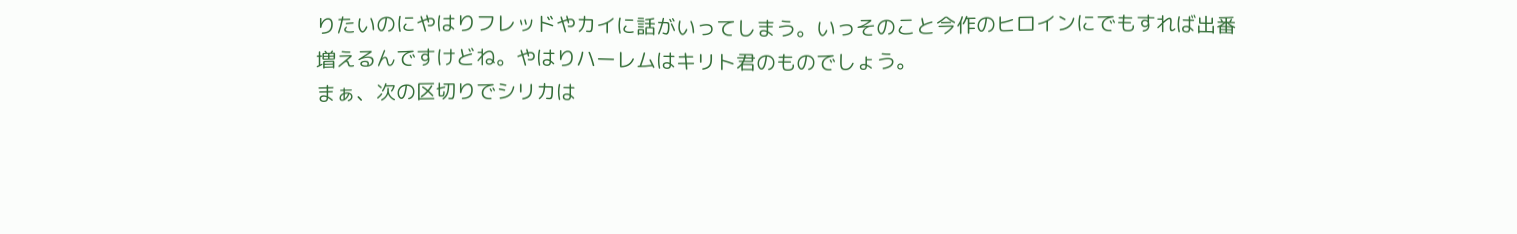りたいのにやはりフレッドやカイに話がいってしまう。いっそのこと今作のヒロインにでもすれば出番増えるんですけどね。やはりハーレムはキリト君のものでしょう。
まぁ、次の区切りでシリカは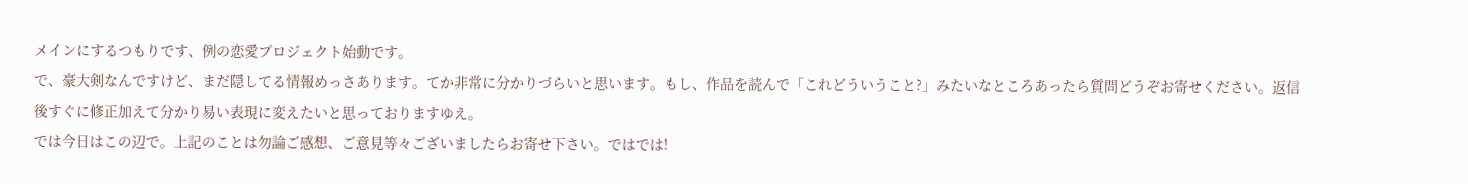メインにするつもりです、例の恋愛プロジェクト始動です。
で、豪大剣なんですけど、まだ隠してる情報めっさあります。てか非常に分かりづらいと思います。もし、作品を読んで「これどういうこと?」みたいなところあったら質問どうぞお寄せください。返信後すぐに修正加えて分かり易い表現に変えたいと思っておりますゆえ。
では今日はこの辺で。上記のことは勿論ご感想、ご意見等々ございましたらお寄せ下さい。ではでは!